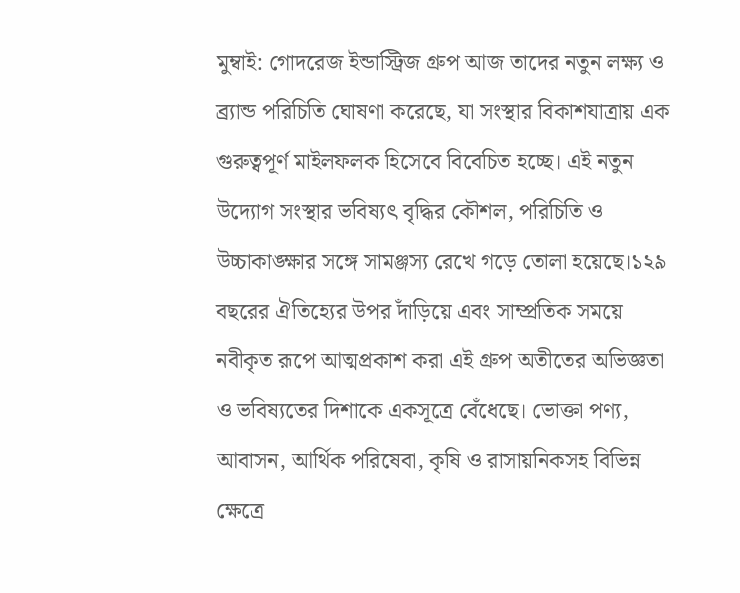মুম্বাই: গোদরেজ ইন্ডাস্ট্রিজ গ্রুপ আজ তাদের নতুন লক্ষ্য ও ব্র্যান্ড পরিচিতি ঘোষণা করেছে, যা সংস্থার বিকাশযাত্রায় এক গুরুত্বপূর্ণ মাইলফলক হিসেবে বিবেচিত হচ্ছে। এই নতুন উদ্যোগ সংস্থার ভবিষ্যৎ বৃদ্ধির কৌশল, পরিচিতি ও উচ্চাকাঙ্ক্ষার সঙ্গে সামঞ্জস্য রেখে গড়ে তোলা হয়েছে।১২৯ বছরের ঐতিহ্যের উপর দাঁড়িয়ে এবং সাম্প্রতিক সময়ে নবীকৃত রূপে আত্মপ্রকাশ করা এই গ্রুপ অতীতের অভিজ্ঞতা ও ভবিষ্যতের দিশাকে একসূত্রে বেঁধেছে। ভোক্তা পণ্য, আবাসন, আর্থিক পরিষেবা, কৃষি ও রাসায়নিকসহ বিভিন্ন ক্ষেত্রে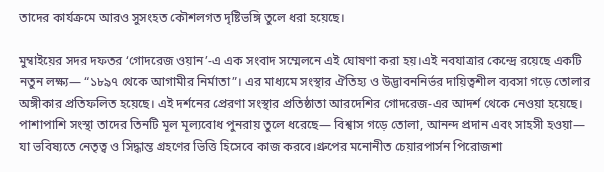তাদের কার্যক্রমে আরও সুসংহত কৌশলগত দৃষ্টিভঙ্গি তুলে ধরা হয়েছে।

মুম্বাইয়ের সদর দফতর ‘গোদরেজ ওয়ান’-এ এক সংবাদ সম্মেলনে এই ঘোষণা করা হয়।এই নবযাত্রার কেন্দ্রে রয়েছে একটি নতুন লক্ষ্য— “১৮৯৭ থেকে আগামীর নির্মাতা”। এর মাধ্যমে সংস্থার ঐতিহ্য ও উদ্ভাবননির্ভর দায়িত্বশীল ব্যবসা গড়ে তোলার অঙ্গীকার প্রতিফলিত হয়েছে। এই দর্শনের প্রেরণা সংস্থার প্রতিষ্ঠাতা আরদেশির গোদরেজ-এর আদর্শ থেকে নেওয়া হয়েছে। পাশাপাশি সংস্থা তাদের তিনটি মূল মূল্যবোধ পুনরায় তুলে ধরেছে— বিশ্বাস গড়ে তোলা, আনন্দ প্রদান এবং সাহসী হওয়া— যা ভবিষ্যতে নেতৃত্ব ও সিদ্ধান্ত গ্রহণের ভিত্তি হিসেবে কাজ করবে।গ্রুপের মনোনীত চেয়ারপার্সন পিরোজশা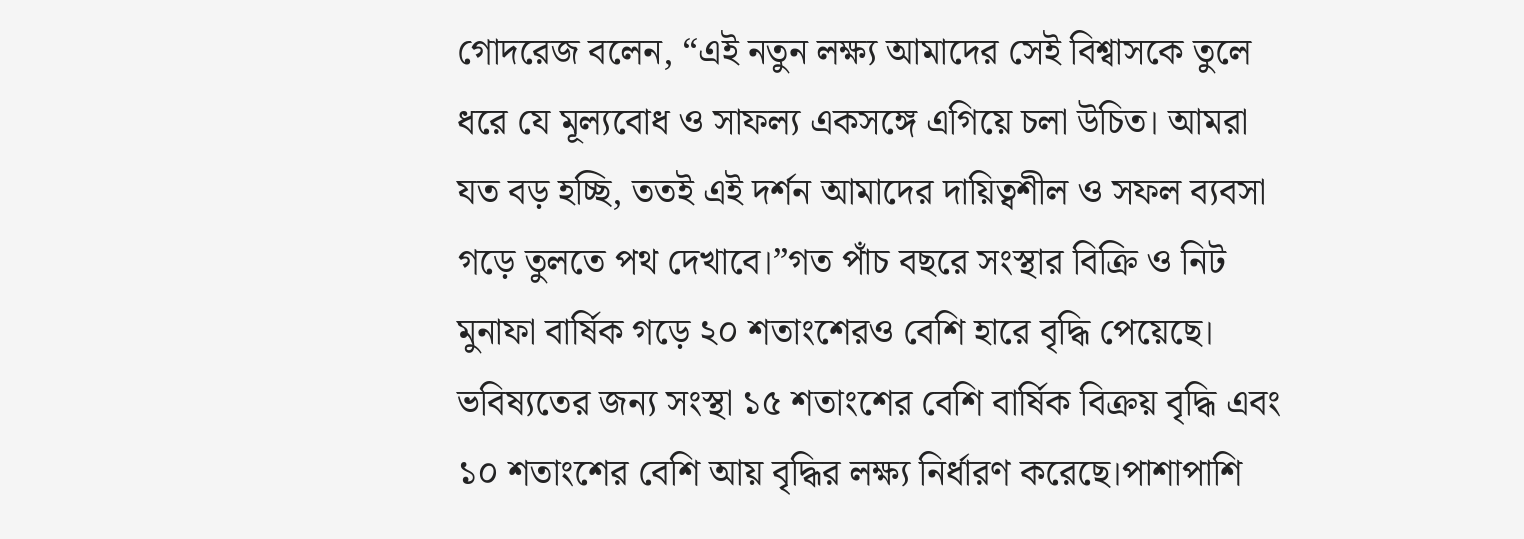গোদরেজ বলেন, “এই নতুন লক্ষ্য আমাদের সেই বিশ্বাসকে তুলে ধরে যে মূল্যবোধ ও সাফল্য একসঙ্গে এগিয়ে চলা উচিত। আমরা যত বড় হচ্ছি, ততই এই দর্শন আমাদের দায়িত্বশীল ও সফল ব্যবসা গড়ে তুলতে পথ দেখাবে।”গত পাঁচ বছরে সংস্থার বিক্রি ও নিট মুনাফা বার্ষিক গড়ে ২০ শতাংশেরও বেশি হারে বৃদ্ধি পেয়েছে। ভবিষ্যতের জন্য সংস্থা ১৫ শতাংশের বেশি বার্ষিক বিক্রয় বৃদ্ধি এবং ১০ শতাংশের বেশি আয় বৃদ্ধির লক্ষ্য নির্ধারণ করেছে।পাশাপাশি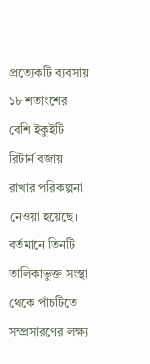প্রত্যেকটি ব্যবসায় ১৮ শতাংশের বেশি ইকুইটি রিটার্ন বজায় রাখার পরিকল্পনা নেওয়া হয়েছে। বর্তমানে তিনটি তালিকাভুক্ত সংস্থা থেকে পাঁচটিতে সম্প্রসারণের লক্ষ্য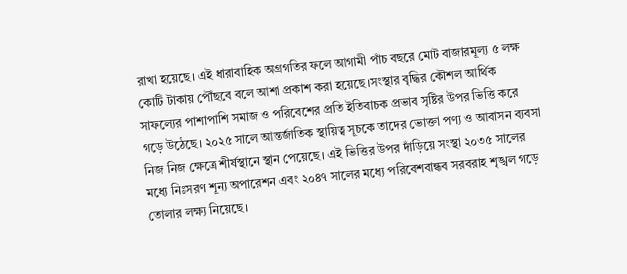রাখা হয়েছে। এই ধারাবাহিক অগ্রগতির ফলে আগামী পাঁচ বছরে মোট বাজারমূল্য ৫ লক্ষ কোটি টাকায় পৌঁছবে বলে আশা প্রকাশ করা হয়েছে।সংস্থার বৃদ্ধির কৌশল আর্থিক সাফল্যের পাশাপাশি সমাজ ও পরিবেশের প্রতি ইতিবাচক প্রভাব সৃষ্টির উপর ভিত্তি করে গড়ে উঠেছে। ২০২৫ সালে আন্তর্জাতিক স্থায়িত্ব সূচকে তাদের ভোক্তা পণ্য ও আবাসন ব্যবসা নিজ নিজ ক্ষেত্রে শীর্ষস্থানে স্থান পেয়েছে। এই ভিত্তির উপর দাঁড়িয়ে সংস্থা ২০৩৫ সালের মধ্যে নিঃসরণ শূন্য অপারেশন এবং ২০৪৭ সালের মধ্যে পরিবেশবান্ধব সরবরাহ শৃঙ্খল গড়ে তোলার লক্ষ্য নিয়েছে।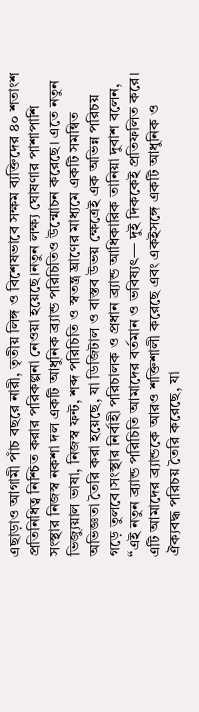এছাড়াও আগামী পাঁচ বছরে নারী, তৃতীয় লিঙ্গ ও বিশেষভাবে সক্ষম ব্যক্তিদের ৪০ শতাংশ প্রতিনিধিত্ব নিশ্চিত করার পরিকল্পনা নেওয়া হয়েছে।নতুন লক্ষ্য ঘোষণার পাশাপাশি সংস্থার নিজস্ব নকশা দল একটি আধুনিক ব্র্যান্ড পরিচিতিও উন্মোচন করেছে। এতে নতুন ভিজ্যুয়াল ভাষা, নিজস্ব ফন্ট, শব্দ পরিচিতি ও স্বতন্ত্র ঘ্রাণের মাধ্যমে একটি সমন্বিত অভিজ্ঞতা তৈরি করা হয়েছে, যা ডিজিটাল ও বাস্তব উভয় ক্ষেত্রেই এক অভিন্ন পরিচয় গড়ে তুলবে।সংস্থার নির্বাহী পরিচালক ও প্রধান ব্র্যান্ড আধিকারিক তানিয়া দুবাশ বলেন, “এই নতুন ব্র্যান্ড পরিচিতি আমাদের বর্তমান ও ভবিষ্যৎ— দুই দিককেই প্রতিফলিত করে। এটি আমাদের ব্র্যান্ডকে আরও শক্তিশালী করেছে এবং একইসঙ্গে একটি আধুনিক ও ঐক্যবদ্ধ পরিচয় তৈরি করেছে, যা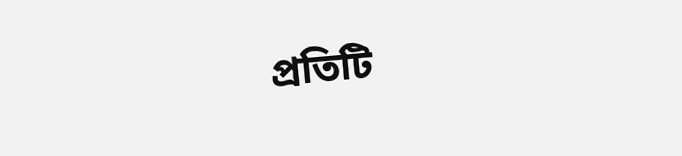প্রতিটি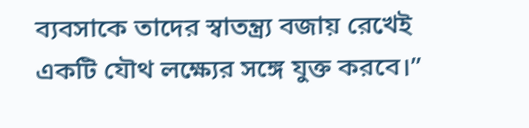ব্যবসাকে তাদের স্বাতন্ত্র্য বজায় রেখেই একটি যৌথ লক্ষ্যের সঙ্গে যুক্ত করবে।”